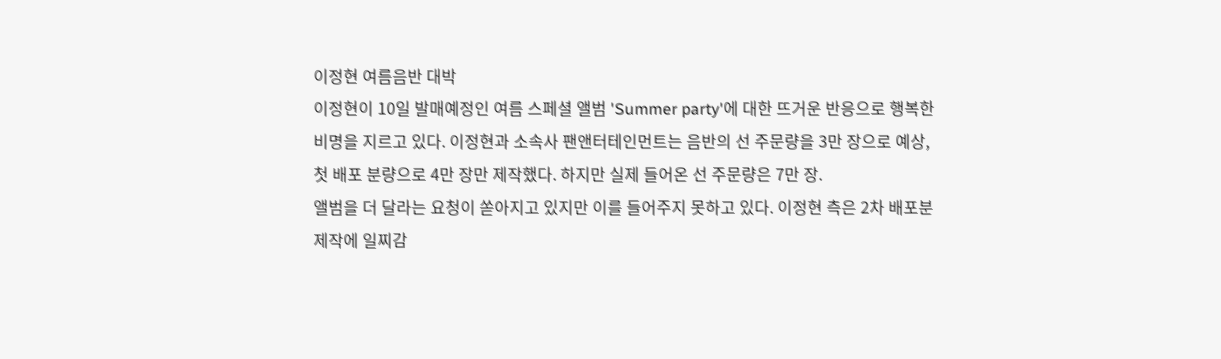이정현 여름음반 대박
이정현이 10일 발매예정인 여름 스페셜 앨범 'Summer party'에 대한 뜨거운 반응으로 행복한 비명을 지르고 있다. 이정현과 소속사 팬앤터테인먼트는 음반의 선 주문량을 3만 장으로 예상, 첫 배포 분량으로 4만 장만 제작했다. 하지만 실제 들어온 선 주문량은 7만 장.
앨범을 더 달라는 요청이 쏟아지고 있지만 이를 들어주지 못하고 있다. 이정현 측은 2차 배포분 제작에 일찌감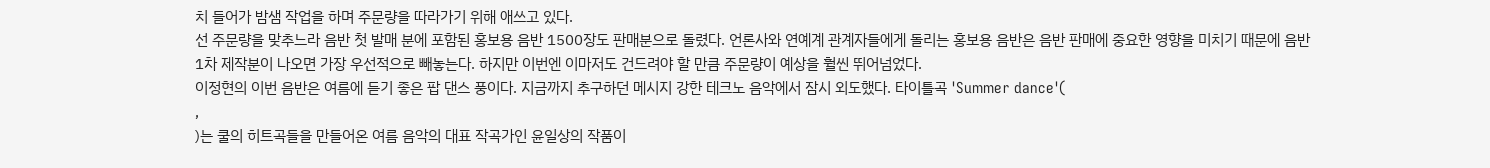치 들어가 밤샘 작업을 하며 주문량을 따라가기 위해 애쓰고 있다.
선 주문량을 맞추느라 음반 첫 발매 분에 포함된 홍보용 음반 1500장도 판매분으로 돌렸다. 언론사와 연예계 관계자들에게 돌리는 홍보용 음반은 음반 판매에 중요한 영향을 미치기 때문에 음반 1차 제작분이 나오면 가장 우선적으로 빼놓는다. 하지만 이번엔 이마저도 건드려야 할 만큼 주문량이 예상을 훨씬 뛰어넘었다.
이정현의 이번 음반은 여름에 듣기 좋은 팝 댄스 풍이다. 지금까지 추구하던 메시지 강한 테크노 음악에서 잠시 외도했다. 타이틀곡 'Summer dance'(
,
)는 쿨의 히트곡들을 만들어온 여름 음악의 대표 작곡가인 윤일상의 작품이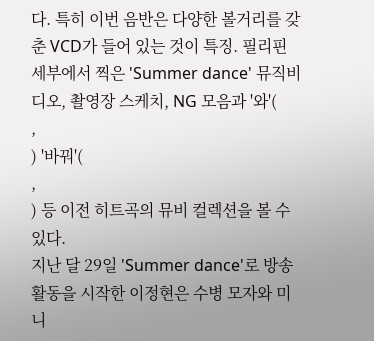다. 특히 이번 음반은 다양한 볼거리를 갖춘 VCD가 들어 있는 것이 특징. 필리핀 세부에서 찍은 'Summer dance' 뮤직비디오, 촬영장 스케치, NG 모음과 '와'(
,
) '바꿔'(
,
) 등 이전 히트곡의 뮤비 컬렉션을 볼 수 있다.
지난 달 29일 'Summer dance'로 방송 활동을 시작한 이정현은 수병 모자와 미니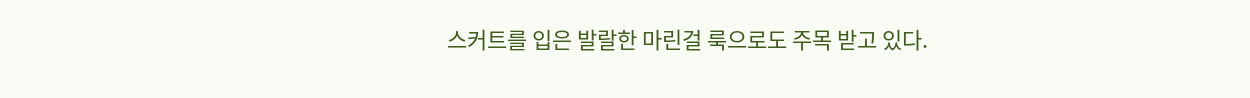스커트를 입은 발랄한 마린걸 룩으로도 주목 받고 있다.